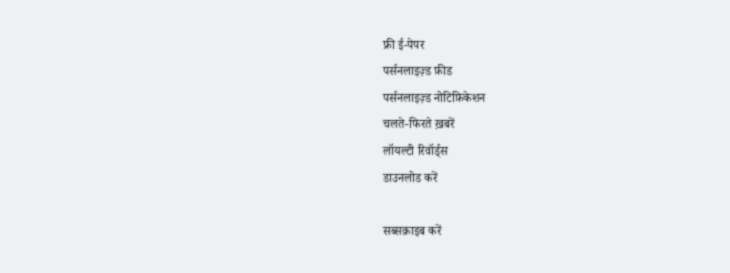फ्री ई-पेपर
पर्सनलाइज़्ड फ़ीड
पर्सनलाइज़्ड नोटिफ़िकेशन
चलते-फिरते ख़बरें
लॉयल्टी रिवॉर्ड्स
डाउनलोड करें

सब्सक्राइब करें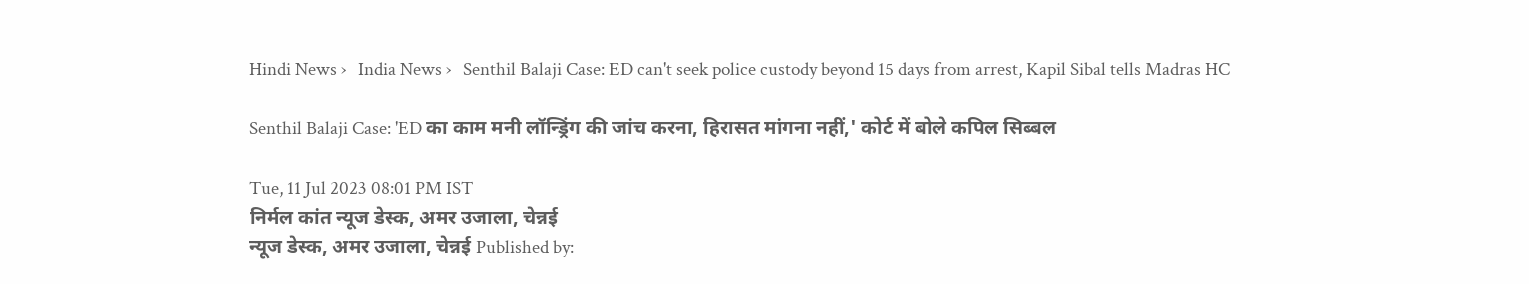Hindi News ›   India News ›   Senthil Balaji Case: ED can't seek police custody beyond 15 days from arrest, Kapil Sibal tells Madras HC

Senthil Balaji Case: 'ED का काम मनी लॉन्ड्रिंग की जांच करना, हिरासत मांगना नहीं,' कोर्ट में बोले कपिल सिब्बल

Tue, 11 Jul 2023 08:01 PM IST
निर्मल कांत न्यूज डेस्क, अमर उजाला, चेन्नई
न्यूज डेस्क, अमर उजाला, चेन्नई Published by: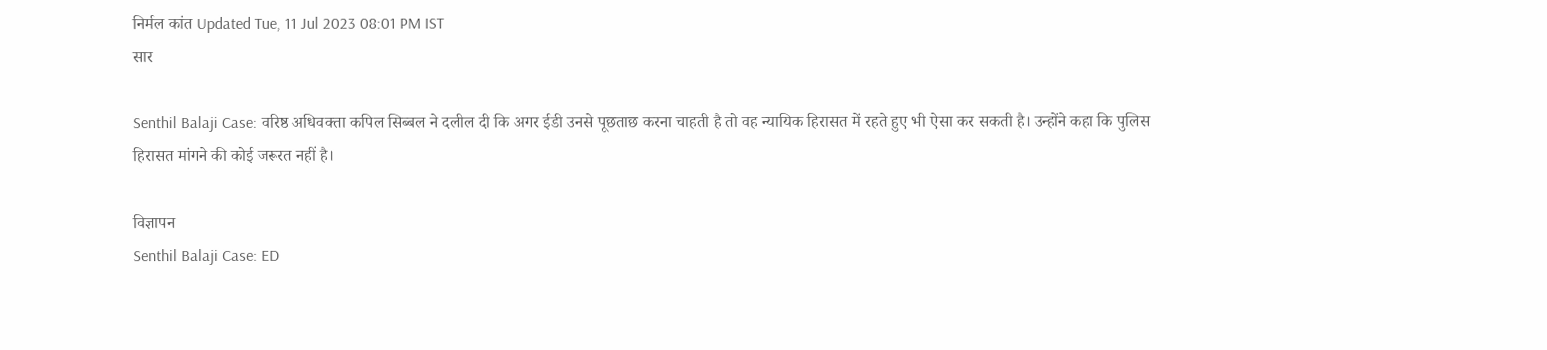निर्मल कांत Updated Tue, 11 Jul 2023 08:01 PM IST
सार

Senthil Balaji Case: वरिष्ठ अधिवक्ता कपिल सिब्बल ने दलील दी कि अगर ईडी उनसे पूछताछ करना चाहती है तो वह न्यायिक हिरासत में रहते हुए भी ऐसा कर सकती है। उन्होंने कहा कि पुलिस हिरासत मांगने की कोई जरूरत नहीं है।

विज्ञापन
Senthil Balaji Case: ED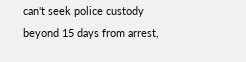can't seek police custody beyond 15 days from arrest,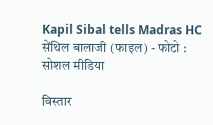Kapil Sibal tells Madras HC
सेंथिल बालाजी (फाइल) - फोटो : सोशल मीडिया

विस्तार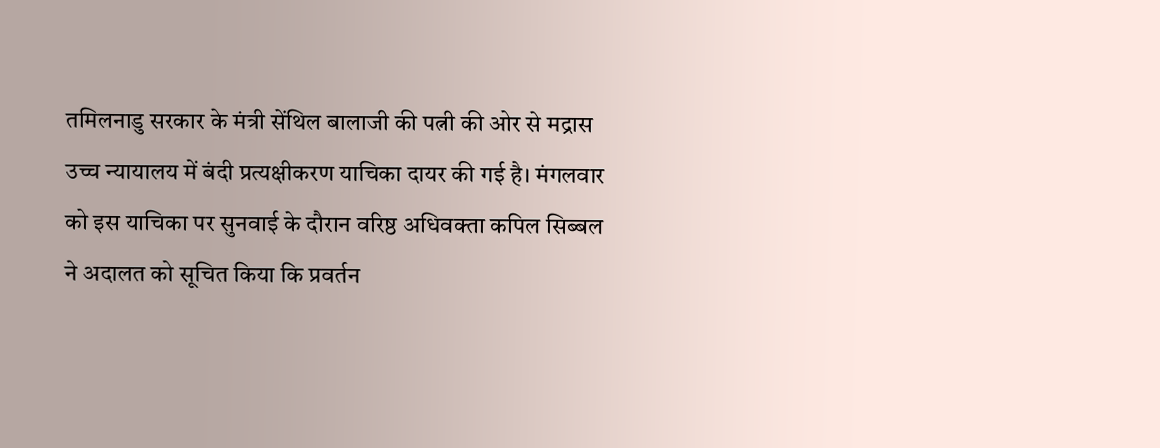तमिलनाडु सरकार के मंत्री सेंथिल बालाजी की पत्नी की ओर से मद्रास उच्च न्यायालय में बंदी प्रत्यक्षीकरण याचिका दायर की गई है। मंगलवार को इस याचिका पर सुनवाई के दौरान वरिष्ठ अधिवक्ता कपिल सिब्बल ने अदालत को सूचित किया कि प्रवर्तन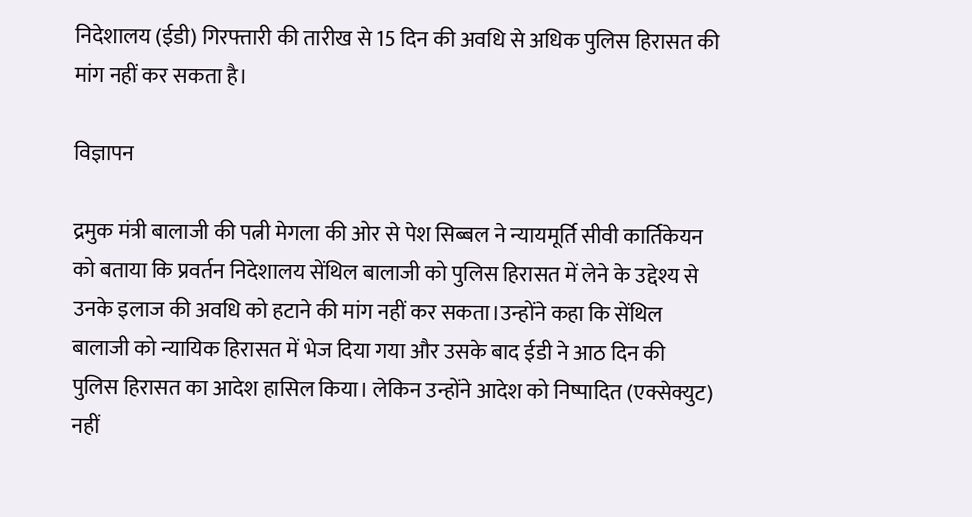निदेशालय (ईडी) गिरफ्तारी की तारीख से 15 दिन की अवधि से अधिक पुलिस हिरासत की मांग नहीं कर सकता है।

विज्ञापन

द्रमुक मंत्री बालाजी की पत्नी मेगला की ओर से पेश सिब्बल ने न्यायमूर्ति सीवी कार्तिकेयन को बताया कि प्रवर्तन निदेशालय सेंथिल बालाजी को पुलिस हिरासत में लेने के उद्देश्य से उनके इलाज की अवधि को हटाने की मांग नहीं कर सकता।उन्होंने कहा कि सेंथिल बालाजी को न्यायिक हिरासत में भेज दिया गया और उसके बाद ईडी ने आठ दिन की पुलिस हिरासत का आदेश हासिल किया। लेकिन उन्होंने आदेश को निष्पादित (एक्सेक्युट) नहीं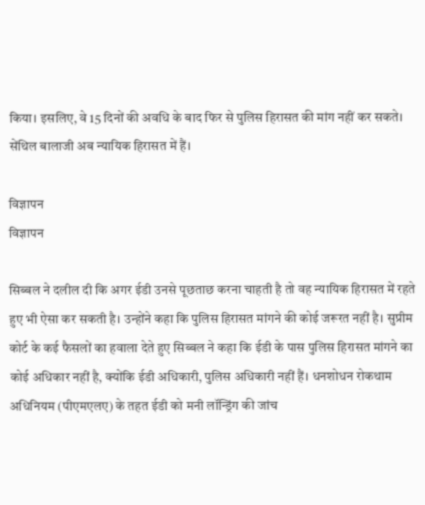किया। इसलिए, वे 15 दिनों की अवधि के बाद फिर से पुलिस हिरासत की मांग नहीं कर सकते। सेंथिल बालाजी अब न्यायिक हिरासत में हैं।

विज्ञापन
विज्ञापन

सिब्बल ने दलील दी कि अगर ईडी उनसे पूछताछ करना चाहती है तो वह न्यायिक हिरासत में रहते हुए भी ऐसा कर सकती है। उन्होंने कहा कि पुलिस हिरासत मांगने की कोई जरूरत नहीं है। सुप्रीम कोर्ट के कई फैसलों का हवाला देते हुए सिब्बल ने कहा कि ईडी के पास पुलिस हिरासत मांगने का कोई अधिकार नहीं है, क्योंकि ईडी अधिकारी, पुलिस अधिकारी नहीं हैं। धनशोधन रोकथाम अधिनियम (पीएमएलए) के तहत ईडी को मनी लॉन्ड्रिंग की जांच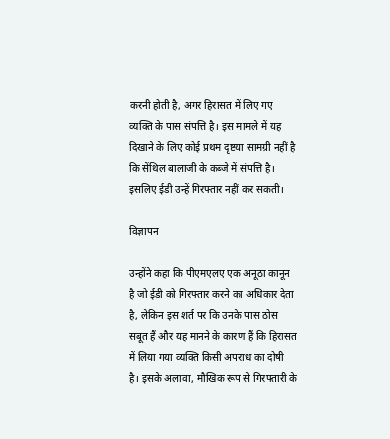करनी होती है, अगर हिरासत में लिए गए व्यक्ति के पास संपत्ति है। इस मामले में यह दिखाने के लिए कोई प्रथम दृष्टया सामग्री नहीं है कि सेंथिल बालाजी के कब्जे में संपत्ति है। इसलिए ईडी उन्हें गिरफ्तार नहीं कर सकती।

विज्ञापन

उन्होंने कहा कि पीएमएलए एक अनूठा कानून है जो ईडी को गिरफ्तार करने का अधिकार देता है, लेकिन इस शर्त पर कि उनके पास ठोस सबूत हैं और यह मानने के कारण हैं कि हिरासत में लिया गया व्यक्ति किसी अपराध का दोषी है। इसके अलावा, मौखिक रूप से गिरफ्तारी के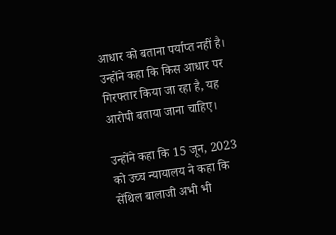आधार को बताना पर्याप्त नहीं है। उन्होंने कहा कि किस आधार पर गिरफ्तार किया जा रहा है, यह आरोपी बताया जाना चाहिए।

उन्होंने कहा कि 15 जून, 2023 को उच्च न्यायालय ने कहा कि सेंथिल बालाजी अभी भी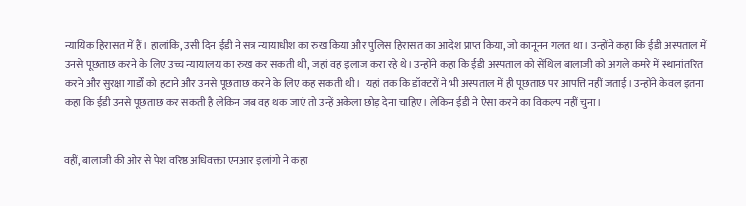न्यायिक हिरासत में हैं। हालांकि, उसी दिन ईडी ने सत्र न्यायाधीश का रुख किया और पुलिस हिरासत का आदेश प्राप्त किया, जो कानूनन गलत था। उन्होंने कहा कि ईडी अस्पताल में उनसे पूछताछ करने के लिए उच्च न्यायालय का रुख कर सकती थी, जहां वह इलाज करा रहे थे। उन्होंने कहा कि ईडी अस्पताल को सेंथिल बालाजी को अगले कमरे में स्थानांतरित करने और सुरक्षा गार्डों को हटाने और उनसे पूछताछ करने के लिए कह सकती थी।  यहां तक कि डॉक्टरों ने भी अस्पताल में ही पूछताछ पर आपत्ति नहीं जताई। उन्होंने केवल इतना कहा कि ईडी उनसे पूछताछ कर सकती है लेकिन जब वह थक जाएं तो उन्हें अकेला छोड़ देना चाहिए। लेकिन ईडी ने ऐसा करने का विकल्प नहीं चुना।


वहीं, बालाजी की ओर से पेश वरिष्ठ अधिवक्ता एनआर इलांगो ने कहा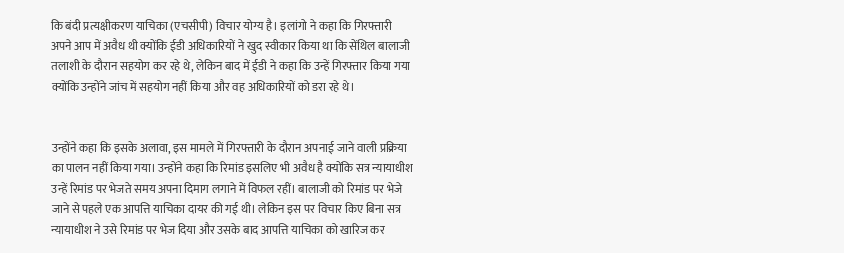कि बंदी प्रत्यक्षीकरण याचिका (एचसीपी) विचार योग्य है। इलांगो ने कहा कि गिरफ्तारी अपने आप में अवैध थी क्योंकि ईडी अधिकारियों ने खुद स्वीकार किया था कि सेंथिल बालाजी तलाशी के दौरान सहयोग कर रहे थे, लेकिन बाद में ईडी ने कहा कि उन्हें गिरफ्तार किया गया क्योंकि उन्होंने जांच में सहयोग नहीं किया और वह अधिकारियों को डरा रहे थे।


उन्होंने कहा कि इसके अलावा, इस मामले में गिरफ्तारी के दौरान अपनाई जाने वाली प्रक्रिया का पालन नहीं किया गया। उन्होंने कहा कि रिमांड इसलिए भी अवैध है क्योंकि सत्र न्यायाधीश उन्हें रिमांड पर भेजते समय अपना दिमाग लगाने में विफल रहीं। बालाजी को रिमांड पर भेजे जाने से पहले एक आपत्ति याचिका दायर की गई थी। लेकिन इस पर विचार किए बिना सत्र न्यायाधीश ने उसे रिमांड पर भेज दिया और उसके बाद आपत्ति याचिका को खारिज कर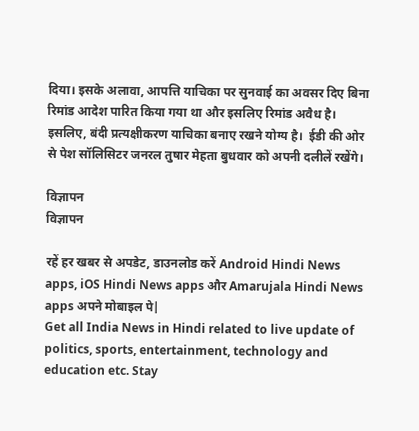दिया। इसके अलावा, आपत्ति याचिका पर सुनवाई का अवसर दिए बिना रिमांड आदेश पारित किया गया था और इसलिए रिमांड अवैध है। इसलिए, बंदी प्रत्यक्षीकरण याचिका बनाए रखने योग्य है।  ईडी की ओर से पेश सॉलिसिटर जनरल तुषार मेहता बुधवार को अपनी दलीलें रखेंगे।

विज्ञापन
विज्ञापन

रहें हर खबर से अपडेट, डाउनलोड करें Android Hindi News apps, iOS Hindi News apps और Amarujala Hindi News apps अपने मोबाइल पे|
Get all India News in Hindi related to live update of politics, sports, entertainment, technology and education etc. Stay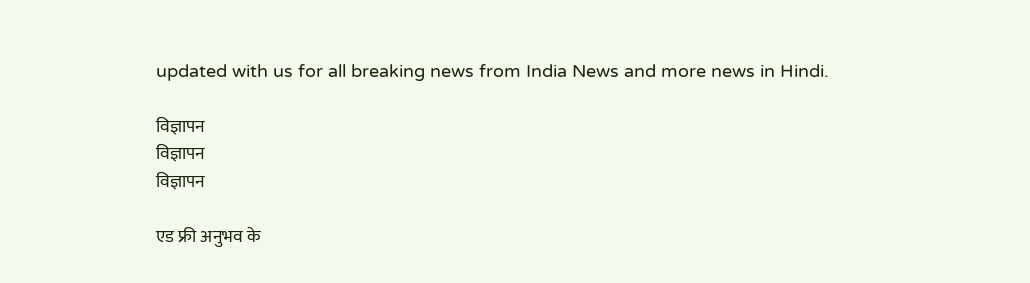updated with us for all breaking news from India News and more news in Hindi.

विज्ञापन
विज्ञापन
विज्ञापन

एड फ्री अनुभव के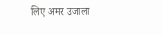लिए अमर उजाला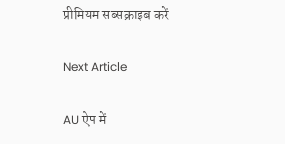प्रीमियम सब्सक्राइब करें

Next Article

AU ऐप में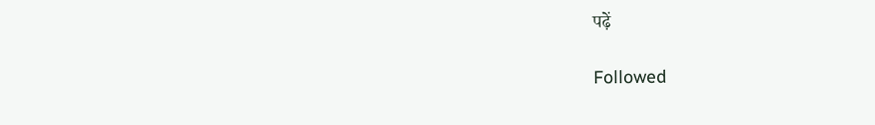पढ़ें

Followed